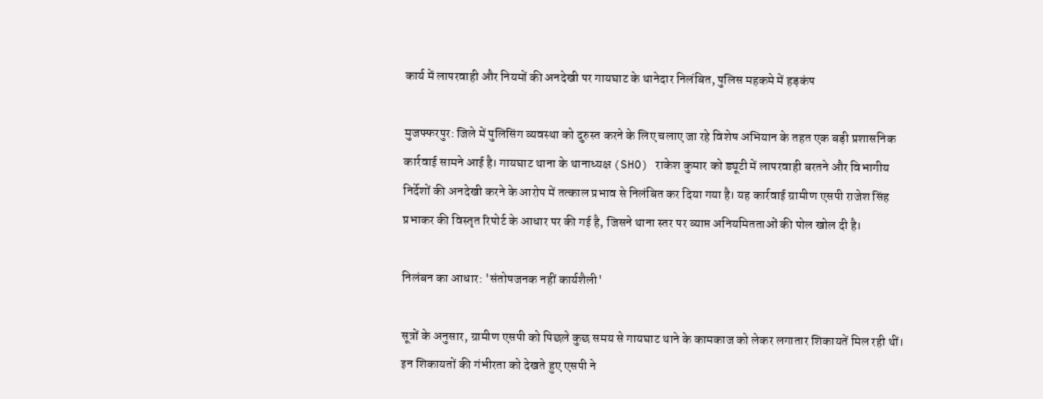कार्य में लापरवाही और नियमों की अनदेखी पर गायघाट के थानेदार निलंबित, पुलिस महकमे में हड़कंप

मुजफ्फरपुर: जिले में पुलिसिंग व्यवस्था को दुरुस्त करने के लिए चलाए जा रहे विशेष अभियान के तहत एक बड़ी प्रशासनिक कार्रवाई सामने आई है। गायघाट थाना के थानाध्यक्ष (SHO) राकेश कुमार को ड्यूटी में लापरवाही बरतने और विभागीय निर्देशों की अनदेखी करने के आरोप में तत्काल प्रभाव से निलंबित कर दिया गया है। यह कार्रवाई ग्रामीण एसपी राजेश सिंह प्रभाकर की विस्तृत रिपोर्ट के आधार पर की गई है, जिसने थाना स्तर पर व्याप्त अनियमितताओं की पोल खोल दी है।

निलंबन का आधार: 'संतोषजनक नहीं कार्यशैली'

सूत्रों के अनुसार, ग्रामीण एसपी को पिछले कुछ समय से गायघाट थाने के कामकाज को लेकर लगातार शिकायतें मिल रही थीं। इन शिकायतों की गंभीरता को देखते हुए एसपी ने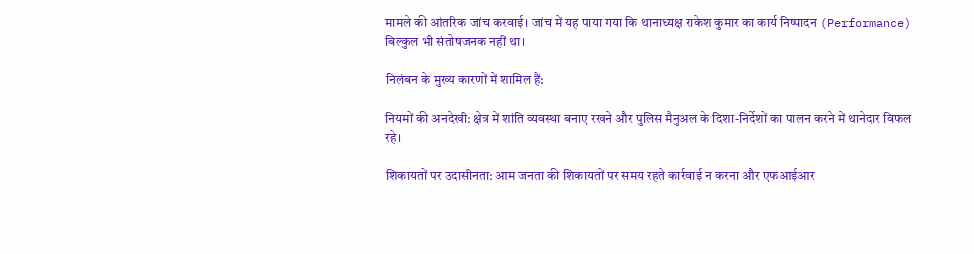मामले की आंतरिक जांच करवाई। जांच में यह पाया गया कि थानाध्यक्ष राकेश कुमार का कार्य निष्पादन (Performance) बिल्कुल भी संतोषजनक नहीं था।

निलंबन के मुख्य कारणों में शामिल हैं:

नियमों की अनदेखी: क्षेत्र में शांति व्यवस्था बनाए रखने और पुलिस मैनुअल के दिशा-निर्देशों का पालन करने में थानेदार विफल रहे।

शिकायतों पर उदासीनता: आम जनता की शिकायतों पर समय रहते कार्रवाई न करना और एफआईआर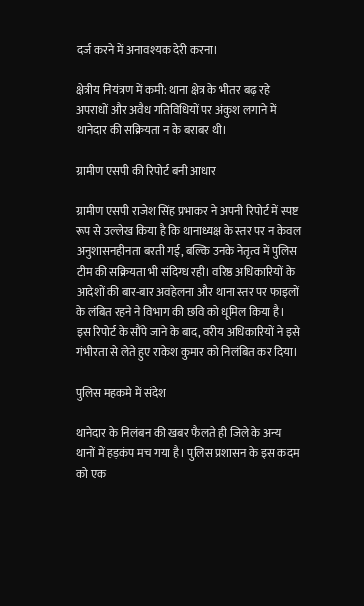दर्ज करने में अनावश्यक देरी करना।

क्षेत्रीय नियंत्रण में कमी: थाना क्षेत्र के भीतर बढ़ रहे अपराधों और अवैध गतिविधियों पर अंकुश लगाने में थानेदार की सक्रियता न के बराबर थी।

ग्रामीण एसपी की रिपोर्ट बनी आधार

ग्रामीण एसपी राजेश सिंह प्रभाकर ने अपनी रिपोर्ट में स्पष्ट रूप से उल्लेख किया है कि थानाध्यक्ष के स्तर पर न केवल अनुशासनहीनता बरती गई, बल्कि उनके नेतृत्व में पुलिस टीम की सक्रियता भी संदिग्ध रही। वरिष्ठ अधिकारियों के आदेशों की बार-बार अवहेलना और थाना स्तर पर फाइलों के लंबित रहने ने विभाग की छवि को धूमिल किया है। इस रिपोर्ट के सौंपे जाने के बाद, वरीय अधिकारियों ने इसे गंभीरता से लेते हुए राकेश कुमार को निलंबित कर दिया।

पुलिस महकमे में संदेश

थानेदार के निलंबन की खबर फैलते ही जिले के अन्य थानों में हड़कंप मच गया है। पुलिस प्रशासन के इस कदम को एक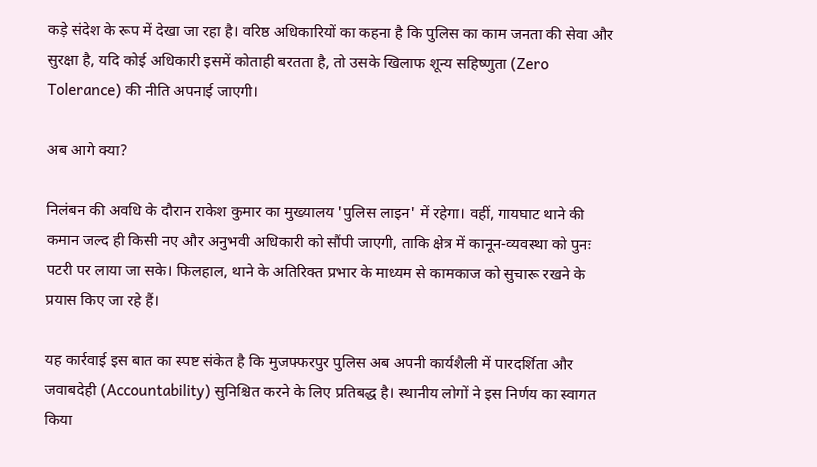कड़े संदेश के रूप में देखा जा रहा है। वरिष्ठ अधिकारियों का कहना है कि पुलिस का काम जनता की सेवा और सुरक्षा है, यदि कोई अधिकारी इसमें कोताही बरतता है, तो उसके खिलाफ शून्य सहिष्णुता (Zero Tolerance) की नीति अपनाई जाएगी।

अब आगे क्या?

निलंबन की अवधि के दौरान राकेश कुमार का मुख्यालय 'पुलिस लाइन' में रहेगा। वहीं, गायघाट थाने की कमान जल्द ही किसी नए और अनुभवी अधिकारी को सौंपी जाएगी, ताकि क्षेत्र में कानून-व्यवस्था को पुनः पटरी पर लाया जा सके। फिलहाल, थाने के अतिरिक्त प्रभार के माध्यम से कामकाज को सुचारू रखने के प्रयास किए जा रहे हैं।

यह कार्रवाई इस बात का स्पष्ट संकेत है कि मुजफ्फरपुर पुलिस अब अपनी कार्यशैली में पारदर्शिता और जवाबदेही (Accountability) सुनिश्चित करने के लिए प्रतिबद्ध है। स्थानीय लोगों ने इस निर्णय का स्वागत किया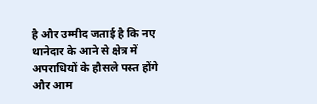है और उम्मीद जताई है कि नए थानेदार के आने से क्षेत्र में अपराधियों के हौसले पस्त होंगे और आम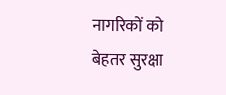नागरिकों को बेहतर सुरक्षा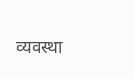व्यवस्था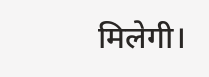मिलेगी।